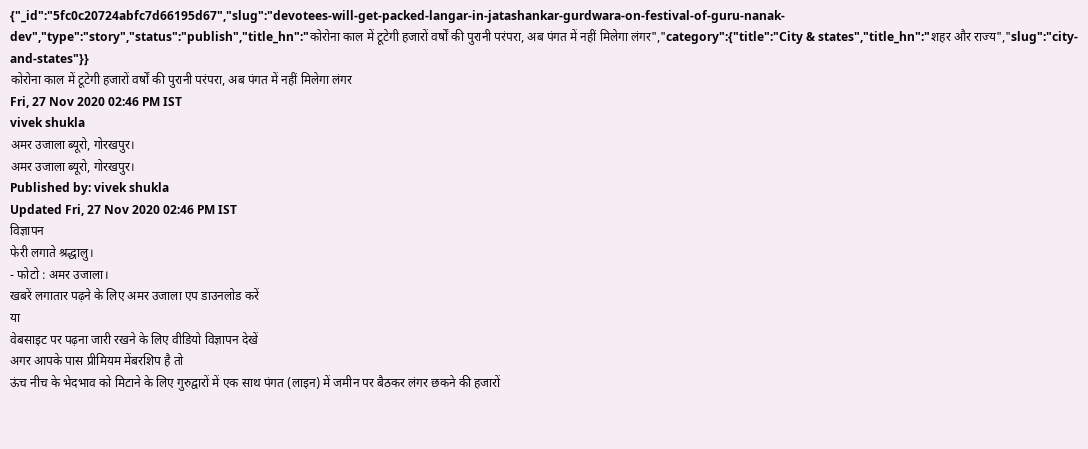{"_id":"5fc0c20724abfc7d66195d67","slug":"devotees-will-get-packed-langar-in-jatashankar-gurdwara-on-festival-of-guru-nanak-dev","type":"story","status":"publish","title_hn":"कोरोना काल में टूटेगी हजारों वर्षों की पुरानी परंपरा, अब पंगत में नहीं मिलेगा लंगर","category":{"title":"City & states","title_hn":"शहर और राज्य","slug":"city-and-states"}}
कोरोना काल में टूटेगी हजारों वर्षों की पुरानी परंपरा, अब पंगत में नहीं मिलेगा लंगर
Fri, 27 Nov 2020 02:46 PM IST
vivek shukla
अमर उजाला ब्यूरो, गोरखपुर।
अमर उजाला ब्यूरो, गोरखपुर।
Published by: vivek shukla
Updated Fri, 27 Nov 2020 02:46 PM IST
विज्ञापन
फेरी लगाते श्रद्धालु।
- फोटो : अमर उजाला।
खबरें लगातार पढ़ने के लिए अमर उजाला एप डाउनलोड करें
या
वेबसाइट पर पढ़ना जारी रखने के लिए वीडियो विज्ञापन देखें
अगर आपके पास प्रीमियम मेंबरशिप है तो
ऊंच नीच के भेदभाव को मिटाने के लिए गुरुद्वारों में एक साथ पंगत (लाइन) में जमीन पर बैठकर लंगर छकने की हजारों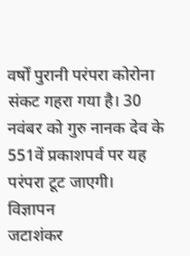वर्षों पुरानी परंपरा कोरोना संकट गहरा गया है। 30 नवंबर को गुरु नानक देव के 551वें प्रकाशपर्व पर यह परंपरा टूट जाएगी।
विज्ञापन
जटाशंकर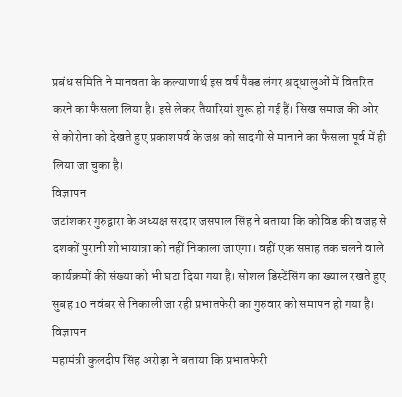प्रबंध समिति ने मानवता के कल्याणार्थ इस वर्ष पैक्ड लंगर श्रद्धालुओं में वितरित करने का फैसला लिया है। इसे लेकर तैयारियां शुरू हो गई हैं। सिख समाज की ओर से कोरोना को देखते हुए प्रकाशपर्व के जश्न को सादगी से मानाने का फैसला पूर्व में ही लिया जा चुका है।
विज्ञापन
जटांशकर गुरुद्वारा के अध्यक्ष सरदार जसपाल सिंह ने बताया कि कोविड की वजह से दशकों पुरानी शोभायात्रा को नहीं निकाला जाएगा। वहीं एक सप्ताह तक चलने वाले कार्यक्रमों की संख्या को भी घटा दिया गया है। सोशल डिस्टेंसिंग का ख्याल रखते हुए सुबह 10 नवंबर से निकाली जा रही प्रभातफेरी का गुरुवार को समापन हो गया है।
विज्ञापन
महामंत्री कुलदीप सिंह अरोड़ा ने बताया कि प्रभातफेरी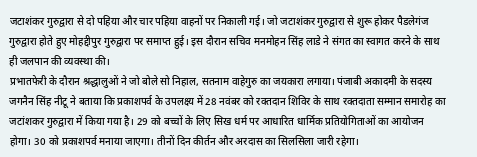जटाशंकर गुरुद्वारा से दो पहिया और चार पहिया वाहनों पर निकाली गई। जो जटाशंकर गुरुद्वारा से शुरू होकर पैडलेगंज गुरुद्वारा होते हुए मोहद्दीपुर गुरुद्वारा पर समाप्त हुई। इस दौरान सचिव मनमोहन सिंह लाडे ने संगत का स्वागत करने के साथ ही जलपान की व्यवस्था की।
प्रभातफेरी के दौरान श्रद्धालुओं ने जो बोले सो निहाल, सतनाम वाहेगुरु का जयकारा लगाया। पंजाबी अकादमी के सदस्य जगनैन सिंह नीटू ने बताया कि प्रकाशपर्व के उपलक्ष्य में 28 नवंबर को रक्तदान शिविर के साथ रक्तदाता सम्मान समारोह का जटांशकर गुरुद्वारा में किया गया है। 29 को बच्चों के लिए सिख धर्म पर आधारित धार्मिक प्रतियोगिताओं का आयोजन होगा। 30 को प्रकाशपर्व मनाया जाएगा। तीनों दिन कीर्तन और अरदास का सिलसिला जारी रहेगा।